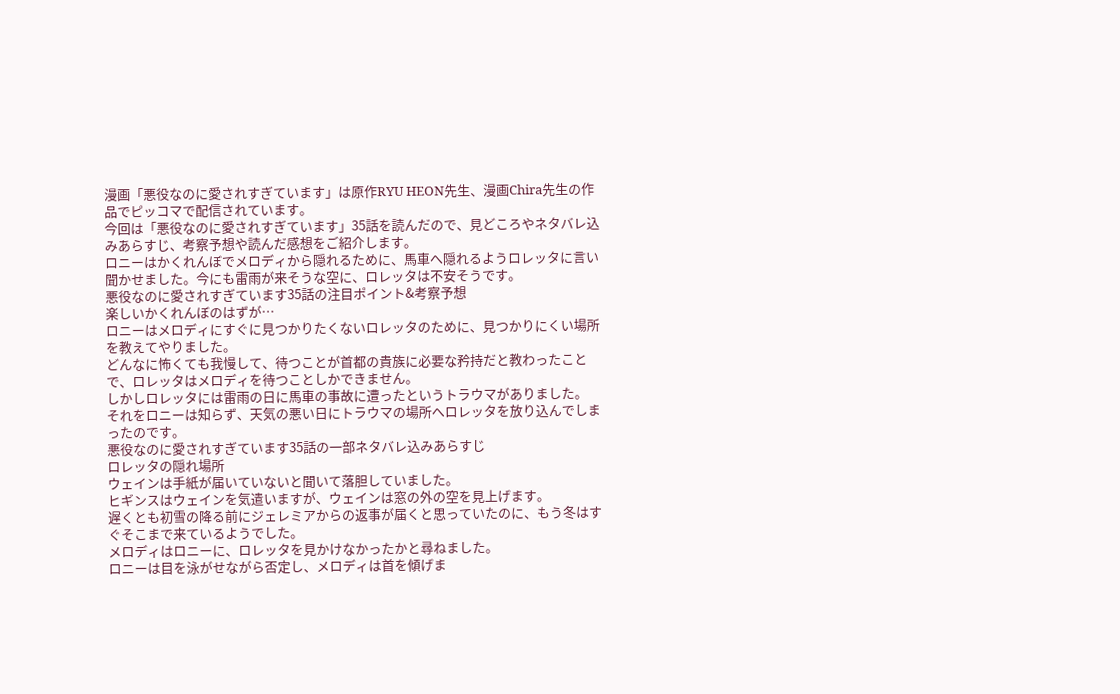漫画「悪役なのに愛されすぎています」は原作RYU HEON先生、漫画Chira先生の作品でピッコマで配信されています。
今回は「悪役なのに愛されすぎています」35話を読んだので、見どころやネタバレ込みあらすじ、考察予想や読んだ感想をご紹介します。
ロニーはかくれんぼでメロディから隠れるために、馬車へ隠れるようロレッタに言い聞かせました。今にも雷雨が来そうな空に、ロレッタは不安そうです。
悪役なのに愛されすぎています35話の注目ポイント&考察予想
楽しいかくれんぼのはずが…
ロニーはメロディにすぐに見つかりたくないロレッタのために、見つかりにくい場所を教えてやりました。
どんなに怖くても我慢して、待つことが首都の貴族に必要な矜持だと教わったことで、ロレッタはメロディを待つことしかできません。
しかしロレッタには雷雨の日に馬車の事故に遭ったというトラウマがありました。
それをロニーは知らず、天気の悪い日にトラウマの場所へロレッタを放り込んでしまったのです。
悪役なのに愛されすぎています35話の一部ネタバレ込みあらすじ
ロレッタの隠れ場所
ウェインは手紙が届いていないと聞いて落胆していました。
ヒギンスはウェインを気遣いますが、ウェインは窓の外の空を見上げます。
遅くとも初雪の降る前にジェレミアからの返事が届くと思っていたのに、もう冬はすぐそこまで来ているようでした。
メロディはロニーに、ロレッタを見かけなかったかと尋ねました。
ロニーは目を泳がせながら否定し、メロディは首を傾げま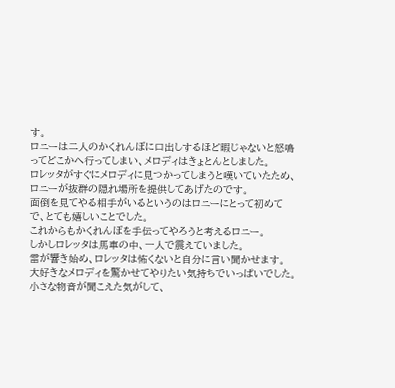す。
ロニーは二人のかくれんぼに口出しするほど暇じゃないと怒鳴ってどこかへ行ってしまい、メロディはきょとんとしました。
ロレッタがすぐにメロディに見つかってしまうと嘆いていたため、ロニーが抜群の隠れ場所を提供してあげたのです。
面倒を見てやる相手がいるというのはロニーにとって初めてで、とても嬉しいことでした。
これからもかくれんぼを手伝ってやろうと考えるロニー。
しかしロレッタは馬車の中、一人で震えていました。
雷が響き始め、ロレッタは怖くないと自分に言い聞かせます。
大好きなメロディを驚かせてやりたい気持ちでいっぱいでした。
小さな物音が聞こえた気がして、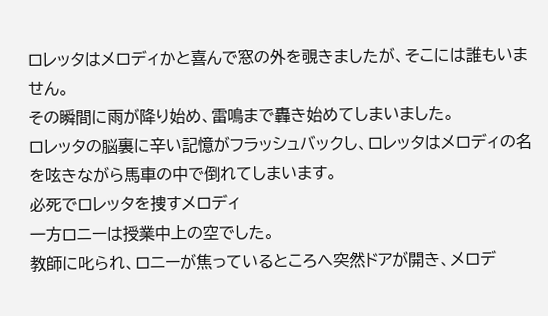ロレッタはメロディかと喜んで窓の外を覗きましたが、そこには誰もいません。
その瞬間に雨が降り始め、雷鳴まで轟き始めてしまいました。
ロレッタの脳裏に辛い記憶がフラッシュバックし、ロレッタはメロディの名を呟きながら馬車の中で倒れてしまいます。
必死でロレッタを捜すメロディ
一方ロニーは授業中上の空でした。
教師に叱られ、ロニーが焦っているところへ突然ドアが開き、メロデ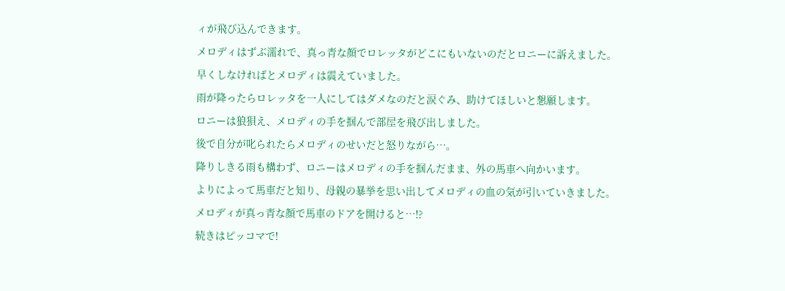ィが飛び込んできます。
メロディはずぶ濡れで、真っ青な顔でロレッタがどこにもいないのだとロニーに訴えました。
早くしなければとメロディは震えていました。
雨が降ったらロレッタを一人にしてはダメなのだと涙ぐみ、助けてほしいと懇願します。
ロニーは狼狽え、メロディの手を掴んで部屋を飛び出しました。
後で自分が叱られたらメロディのせいだと怒りながら…。
降りしきる雨も構わず、ロニーはメロディの手を掴んだまま、外の馬車へ向かいます。
よりによって馬車だと知り、母親の暴挙を思い出してメロディの血の気が引いていきました。
メロディが真っ青な顔で馬車のドアを開けると…!?
続きはピッコマで!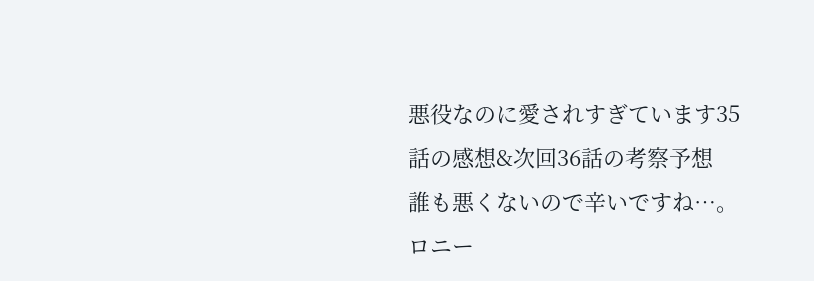悪役なのに愛されすぎています35話の感想&次回36話の考察予想
誰も悪くないので辛いですね…。
ロニー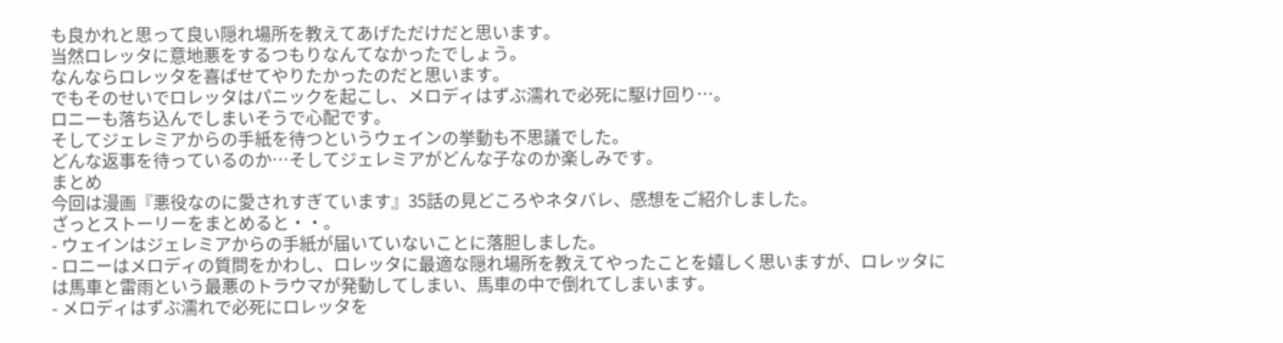も良かれと思って良い隠れ場所を教えてあげただけだと思います。
当然ロレッタに意地悪をするつもりなんてなかったでしょう。
なんならロレッタを喜ばせてやりたかったのだと思います。
でもそのせいでロレッタはパニックを起こし、メロディはずぶ濡れで必死に駆け回り…。
ロニーも落ち込んでしまいそうで心配です。
そしてジェレミアからの手紙を待つというウェインの挙動も不思議でした。
どんな返事を待っているのか…そしてジェレミアがどんな子なのか楽しみです。
まとめ
今回は漫画『悪役なのに愛されすぎています』35話の見どころやネタバレ、感想をご紹介しました。
ざっとストーリーをまとめると・・。
- ウェインはジェレミアからの手紙が届いていないことに落胆しました。
- ロニーはメロディの質問をかわし、ロレッタに最適な隠れ場所を教えてやったことを嬉しく思いますが、ロレッタには馬車と雷雨という最悪のトラウマが発動してしまい、馬車の中で倒れてしまいます。
- メロディはずぶ濡れで必死にロレッタを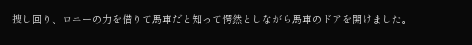捜し回り、ロニーの力を借りて馬車だと知って愕然としながら馬車のドアを開けました。